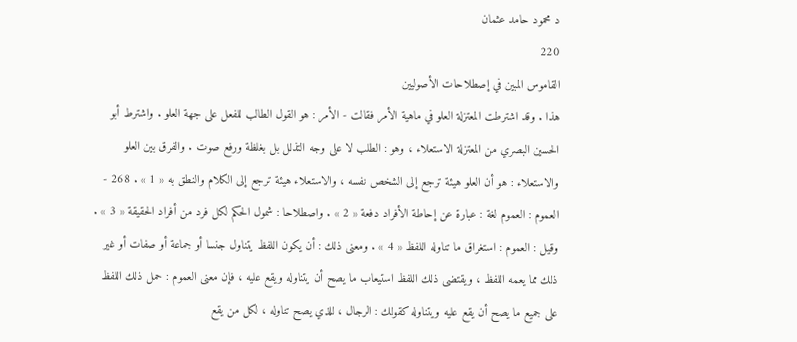د محمود حامد عثمان
220
القاموس المبين في إصطلاحات الأصوليين
هذا . وقد اشترطت المعتزلة العلو في ماهية الأمر فقالت - الأمر : هو القول الطالب للفعل على جهة العلو . واشترط أبو الحسين البصري من المعتزلة الاستعلاء ، وهو : الطلب لا على وجه التذلل بل بغلظة ورفع صوت . والفرق بين العلو والاستعلاء : هو أن العلو هيئة ترجع إلى الشخص نفسه ، والاستعلاء هيئة ترجع إلى الكلام والنطق به « 1 » . 268 - العموم : العموم لغة : عبارة عن إحاطة الأفراد دفعة « 2 » . واصطلاحا : شمول الحكم لكل فرد من أفراد الحقيقة « 3 » . وقيل : العموم : استغراق ما تناوله اللفظ « 4 » . ومعنى ذلك : أن يكون اللفظ يتناول جنسا أو جماعة أو صفات أو غير ذلك مما يعمه اللفظ ، ويقتضى ذلك اللفظ استيعاب ما يصح أن يتناوله ويقع عليه ، فإن معنى العموم : حمل ذلك اللفظ على جميع ما يصح أن يقع عليه ويتناوله كقولك : الرجال ، للذي يصح تناوله ، لكل من يقع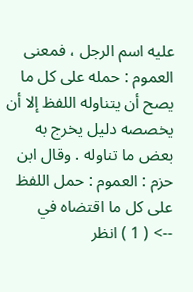عليه اسم الرجل ، فمعنى العموم : حمله على كل ما يصح أن يتناوله اللفظ إلا أن يخصصه دليل يخرج به بعض ما تناوله . وقال ابن حزم : العموم : حمل اللفظ على كل ما اقتضاه في
--> ( 1 ) انظر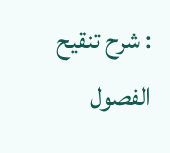: شرح تنقيح الفصول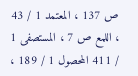ص 137 ، المعتمد 1 / 43 ، اللمع ص 7 ، المستصفى 1 / 411 المحصول 1 / 189 ،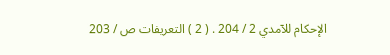الإحكام للآمدي 2 / 204 . ( 2 ) التعريفات ص / 203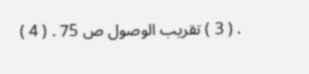. ( 3 ) تقريب الوصول ص 75 . ( 4 )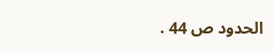الحدود ص 44 .